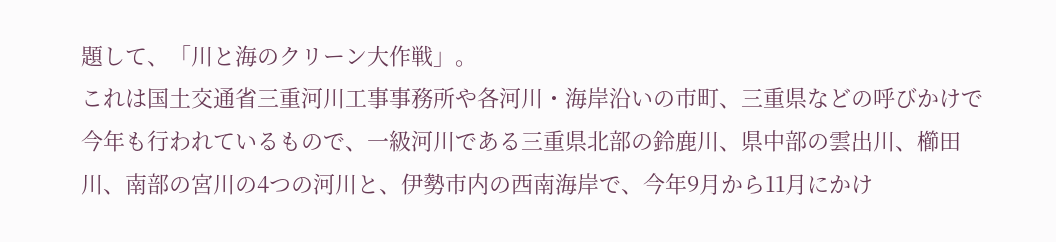題して、「川と海のクリーン大作戦」。
これは国土交通省三重河川工事事務所や各河川・海岸沿いの市町、三重県などの呼びかけで今年も行われているもので、一級河川である三重県北部の鈴鹿川、県中部の雲出川、櫛田川、南部の宮川の4つの河川と、伊勢市内の西南海岸で、今年9月から11月にかけ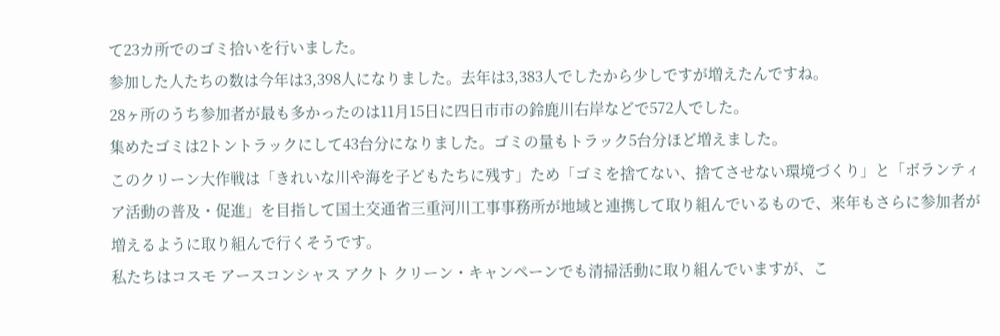て23カ所でのゴミ拾いを行いました。
参加した人たちの数は今年は3,398人になりました。去年は3,383人でしたから少しですが増えたんですね。
28ヶ所のうち参加者が最も多かったのは11月15日に四日市市の鈴鹿川右岸などで572人でした。
集めたゴミは2トントラックにして43台分になりました。ゴミの量もトラック5台分ほど増えました。
このクリーン大作戦は「きれいな川や海を子どもたちに残す」ため「ゴミを捨てない、捨てさせない環境づくり」と「ボランティア活動の普及・促進」を目指して国土交通省三重河川工事事務所が地域と連携して取り組んでいるもので、来年もさらに参加者が増えるように取り組んで行くそうです。
私たちはコスモ アースコンシャス アクト クリーン・キャンペーンでも清掃活動に取り組んでいますが、こ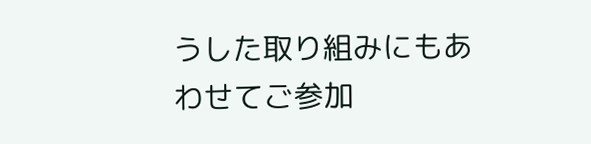うした取り組みにもあわせてご参加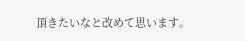頂きたいなと改めて思います。